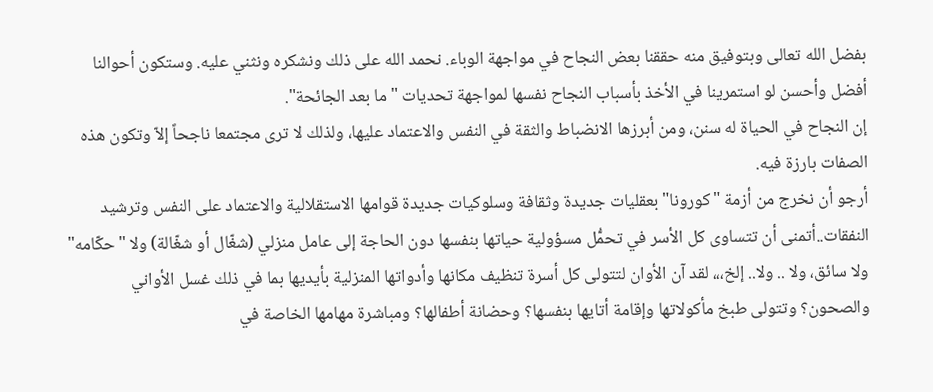بفضل الله تعالى وبتوفيق منه حققنا بعض النجاح في مواجهة الوباء. نحمد الله على ذلك ونشكره ونثني عليه. وستكون أحوالنا أفضل وأحسن لو استمرينا في الأخذ بأسباب النجاح نفسها لمواجهة تحديات "ما بعد الجائحة".
إن النجاح في الحياة له سنن، ومن أبرزها الانضباط والثقة في النفس والاعتماد عليها، ولذلك لا ترى مجتمعا ناجحاً إلاّ وتكون هذه الصفات بارزة فيه.
أرجو أن نخرج من أزمة "كورونا" بعقليات جديدة وثقافة وسلوكيات جديدة قوامها الاستقلالية والاعتماد على النفس وترشيد النفقات..أتمنى أن تتساوى كل الأسر في تحمُّل مسؤولية حياتها بنفسها دون الحاجة إلى عامل منزلي (شغّال أو شغّالة) ولا "حكّامه" ولا سائق، ولا .. ولا.. إلخ،،، لقد آن الأوان لتتولى كل أسرة تنظيف مكانها وأدواتها المنزلية بأيديها بما في ذلك غسل الأواني والصحون؟ وتتولى طبخ مأكولاتها وإقامة أتايها بنفسها؟ وحضانة أطفالها؟ ومباشرة مهامها الخاصة في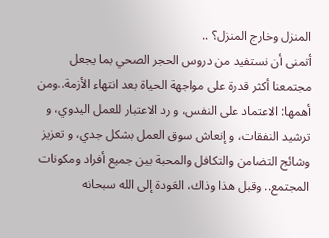المنزل وخارج المنزل؟ ..
أتمنى أن نستفيد من دروس الحجر الصحي بما يجعل مجتمعنا أكثر قدرة على مواجهة الحياة بعد انتهاء الأزمة..ومن أهمها: الاعتماد على النفس، و رد الاعتبار للعمل اليدوي، و ترشيد النفقات، و إنعاش سوق العمل بشكل جدي، و تعزيز وشائج التضامن والتكافل والمحبة بين جميع أفراد ومكونات المجتمع.. وقبل هذا وذاك، العَودة إلى الله سبحانه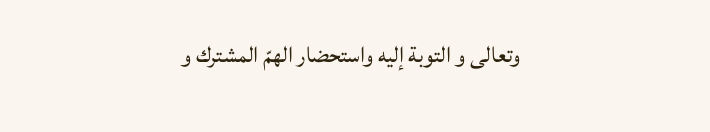وتعالى و التوبة إليه واستحضار الهمّ المشترك و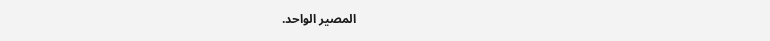المصير الواحد.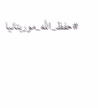#حفظ_الله_موريتانيا